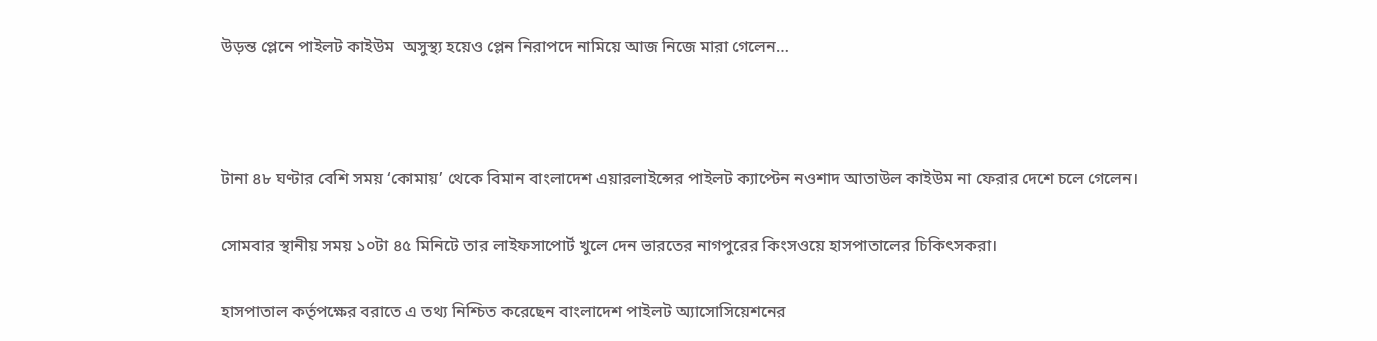উড়ন্ত প্লেনে পাইলট কাইউম  অসুস্থ্য হয়েও প্লেন নিরাপদে নামিয়ে আজ নিজে মারা গেলেন…



টানা ৪৮ ঘণ্টার বেশি সময় ‘কোমায়’ থেকে বিমান বাংলাদেশ এয়ারলাইন্সের পাইলট ক্যাপ্টেন নওশাদ আতাউল কাইউম না ফেরার দেশে চলে গেলেন।

সোমবার স্থানীয় সময় ১০টা ৪৫ মিনিটে তার লাইফসাপোর্ট খুলে দেন ভারতের নাগপুরের কিংসওয়ে হাসপাতালের চিকিৎসকরা।

হাসপাতাল কর্তৃপক্ষের বরাতে এ তথ্য নিশ্চিত করেছেন বাংলাদেশ পাইলট অ্যাসোসিয়েশনের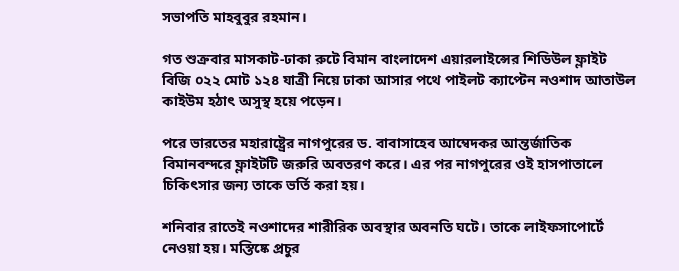সভাপতি মাহবুবুর রহমান।

গত শুক্রবার মাসকাট-ঢাকা রুটে বিমান বাংলাদেশ এয়ারলাইন্সের শিডিউল ফ্লাইট বিজি ০২২ মোট ১২৪ যাত্রী নিয়ে ঢাকা আসার পথে পাইলট ক্যাপ্টেন নওশাদ আতাউল কাইউম হঠাৎ অসুস্থ হয়ে পড়েন।

পরে ভারতের মহারাষ্ট্রের নাগপুরের ড. বাবাসাহেব আম্বেদকর আন্তর্জাতিক বিমানবন্দরে ফ্লাইটটি জরুরি অবতরণ করে। এর পর নাগপুরের ওই হাসপাতালে চিকিৎসার জন্য তাকে ভর্তি করা হয়।

শনিবার রাতেই নওশাদের শারীরিক অবস্থার অবনতি ঘটে। তাকে লাইফসাপোর্টে নেওয়া হয়। মস্তিষ্কে প্রচুর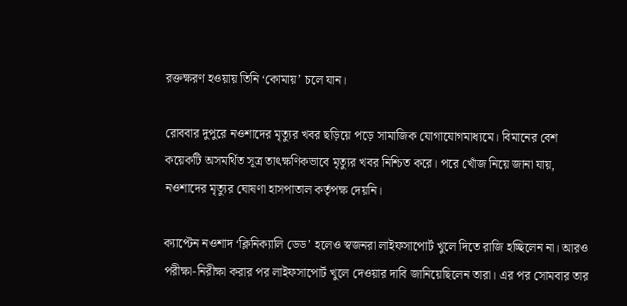রক্তক্ষরণ হওয়ায় তিনি ‘কোমায়’ চলে যান।

রোববার দুপুরে নওশাদের মৃত্যুর খবর ছড়িয়ে পড়ে সামাজিক যোগাযোগমাধ্যমে। বিমানের বেশ কয়েকটি অসমর্থিত সূত্র তাৎক্ষণিকভাবে মৃত্যুর খবর নিশ্চিত করে। পরে খোঁজ নিয়ে জানা যায়, নওশাদের মৃত্যুর ঘোষণা হাসপাতাল কর্তৃপক্ষ দেয়নি।

ক্যাপ্টেন নওশাদ ‘ক্লিনিক্যালি ডেড’ হলেও স্বজনরা লাইফসাপোর্ট খুলে দিতে রাজি হচ্ছিলেন না। আরও পরীক্ষা-নিরীক্ষা করার পর লাইফসাপোর্ট খুলে দেওয়ার দাবি জানিয়েছিলেন তারা। এর পর সোমবার তার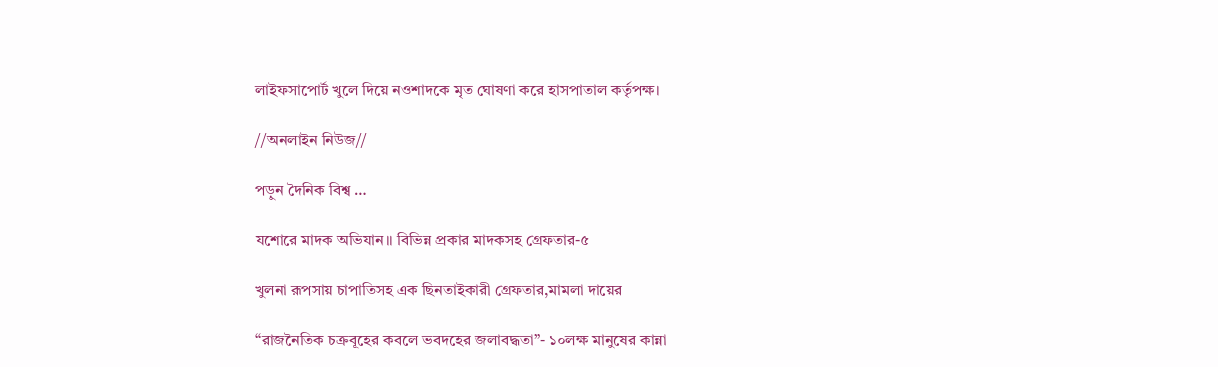লাইফসাপোর্ট খুলে দিয়ে নওশাদকে মৃত ঘোষণা করে হাসপাতাল কর্তৃপক্ষ।

//অনলাইন নিউজ//

পড়ুন দৈনিক বিশ্ব …

যশোরে মাদক অভিযান।। বিভিন্ন প্রকার মাদকসহ গ্রেফতার-৫

খুলনা রূপসায় চাপাতিসহ এক ছিনতাইকারী গ্রেফতার,মামলা দায়ের

“রাজনৈতিক চক্রবূহের কবলে ভবদহের জলাবদ্ধতা”- ১০লক্ষ মানুষের কান্না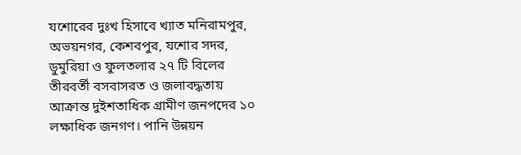যশোরের দুঃখ হিসাবে খ্যাত মনিরামপুর, অভয়নগর, কেশবপুর, যশোর সদর, ডুমুরিয়া ও ফুলতলার ২৭ টি বিলের তীরবর্তী বসবাসরত ও জলাবদ্ধতায় আক্রান্ত দুইশতাধিক গ্রামীণ জনপদের ১০ লক্ষাধিক জনগণ। পানি উন্নয়ন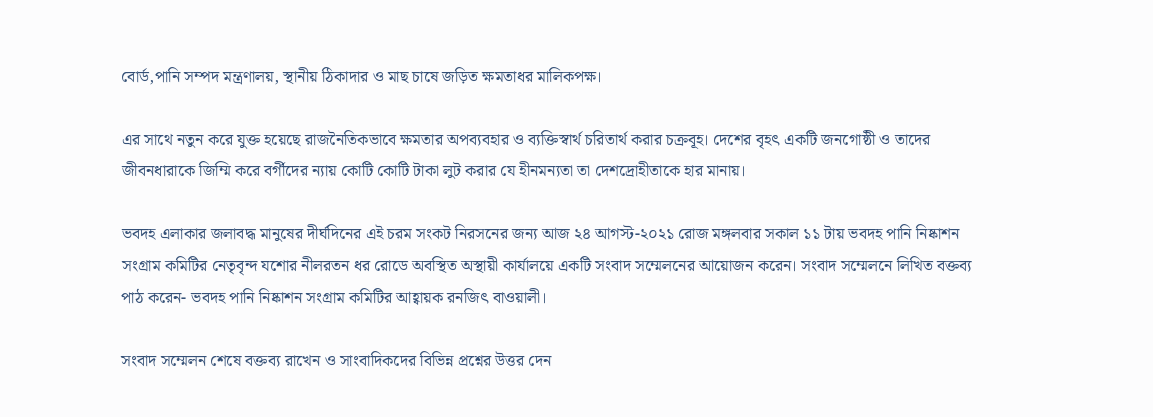বোর্ড,পানি সম্পদ মন্ত্রণালয়, স্থানীয় ঠিকাদার ও মাছ চাষে জড়িত ক্ষমতাধর মালিকপক্ষ।

এর সাথে নতুন করে যুক্ত হয়েছে রাজনৈতিকভাবে ক্ষমতার অপব্যবহার ও ব্যক্তিস্বার্থ চরিতার্থ করার চক্রবূহ। দেশের বৃহৎ একটি জনগোষ্ঠী ও তাদের জীবনধারাকে জিম্মি করে বর্গীদের ন্যায় কোটি কোটি টাকা লুট করার যে হীনমন্যতা তা দেশদ্রোহীতাকে হার মানায়।

ভবদহ এলাকার জলাবদ্ধ মানুষের দীর্ঘদিনের এই চরম সংকট নিরসনের জন্য আজ ২৪ আগস্ট-২০২১ রোজ মঙ্গলবার সকাল ১১ টায় ভবদহ পানি নিষ্কাশন সংগ্রাম কমিটির নেতৃবৃন্দ যশোর নীলরতন ধর রোডে অবস্থিত অস্থায়ী কার্যালয়ে একটি সংবাদ সম্মেলনের আয়োজন করেন। সংবাদ সম্মেলনে লিখিত বক্তব্য পাঠ করেন- ভবদহ পানি নিষ্কাশন সংগ্রাম কমিটির আহ্বায়ক রনজিৎ বাওয়ালী।

সংবাদ সম্মেলন শেষে বক্তব্য রাখেন ও সাংবাদিকদের বিভিন্ন প্রশ্নের উত্তর দেন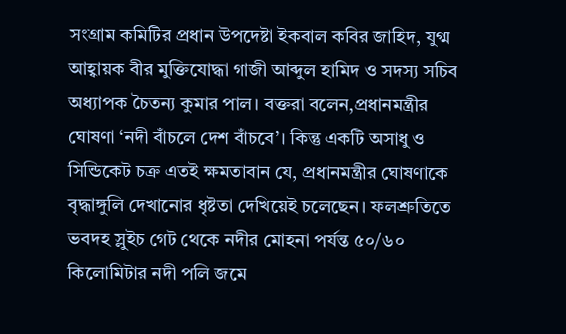সংগ্রাম কমিটির প্রধান উপদেষ্টা ইকবাল কবির জাহিদ, যুগ্ম আহ্বায়ক বীর মুক্তিযোদ্ধা গাজী আব্দুল হামিদ ও সদস্য সচিব অধ্যাপক চৈতন্য কুমার পাল। বক্তরা বলেন,প্রধানমন্ত্রীর ঘোষণা ‘নদী বাঁচলে দেশ বাঁচবে’। কিন্তু একটি অসাধু ও সিন্ডিকেট চক্র এতই ক্ষমতাবান যে, প্রধানমন্ত্রীর ঘোষণাকে বৃদ্ধাঙ্গুলি দেখানোর ধৃষ্টতা দেখিয়েই চলেছেন। ফলশ্রুতিতে ভবদহ স্লুইচ গেট থেকে নদীর মোহনা পর্যন্ত ৫০/৬০ কিলোমিটার নদী পলি জমে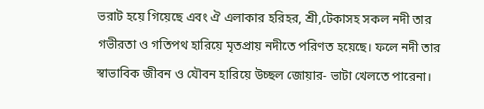ভরাট হয়ে গিয়েছে এবং ঐ এলাকার হরিহর, শ্রী,টেকাসহ সকল নদী তার গভীরতা ও গতিপথ হারিয়ে মৃতপ্রায় নদীতে পরিণত হয়েছে। ফলে নদী তার স্বাভাবিক জীবন ও যৌবন হারিয়ে উচ্ছল জোয়ার- ভাটা খেলতে পারেনা।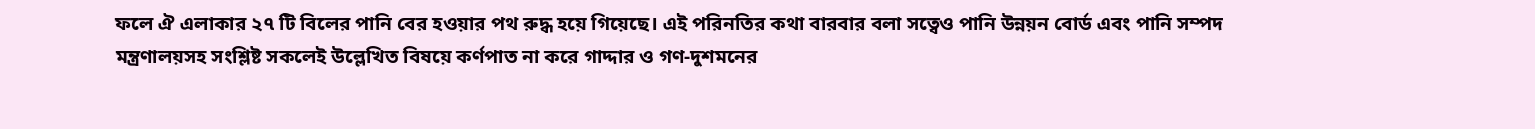ফলে ঐ এলাকার ২৭ টি বিলের পানি বের হওয়ার পথ রুদ্ধ হয়ে গিয়েছে। এই পরিনতির কথা বারবার বলা সত্বেও পানি উন্নয়ন বোর্ড এবং পানি সম্পদ মন্ত্রণালয়সহ সংশ্লিষ্ট সকলেই উল্লেখিত বিষয়ে কর্ণপাত না করে গাদ্দার ও গণ-দুশমনের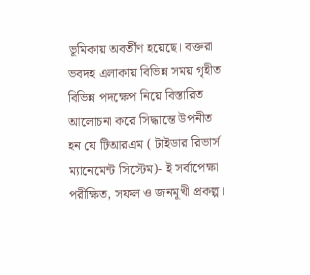ভূমিকায় অবর্তীণ হয়েছে। বক্তরা ভবদহ এলাকায় বিভিন্ন সময় গৃহীত বিভিন্ন পদক্ষেপ নিয়ে বিস্তারিত আলোচনা করে সিদ্ধান্তে উপনীত হন যে টিআরএম ( টাইডার রিভার্স ম্যানেমেন্ট সিস্টেম)- ই সর্বাপেক্ষা পরীক্ষিত, সফল ও জনমূখী প্রকল্প।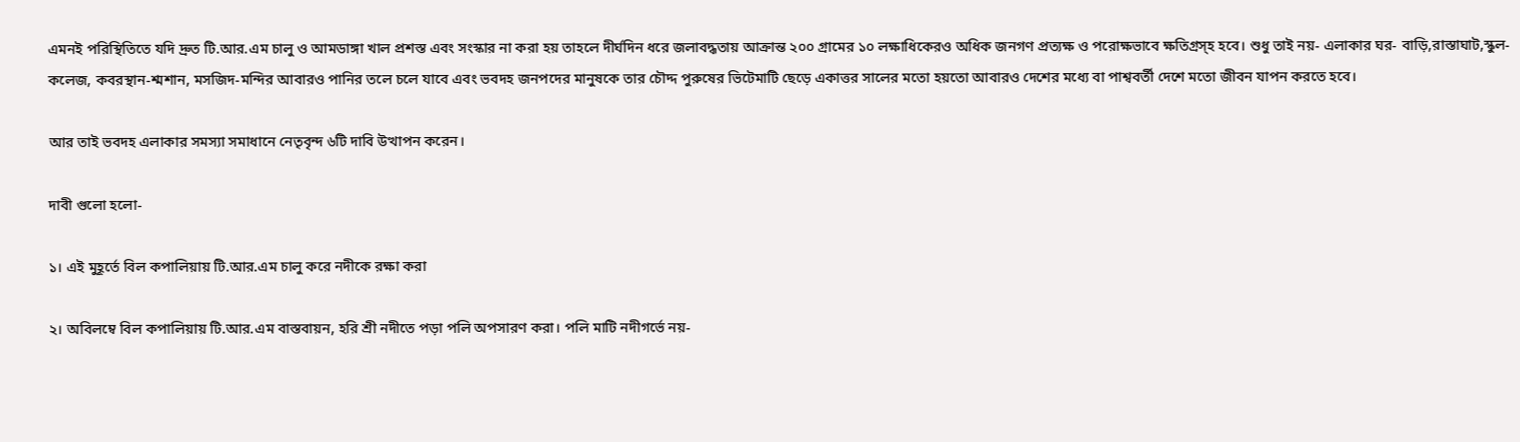এমনই পরিস্থিতিতে যদি দ্রুত টি.আর.এম চালু ও আমডাঙ্গা খাল প্রশস্ত এবং সংস্কার না করা হয় তাহলে দীর্ঘদিন ধরে জলাবদ্ধতায় আক্রান্ত ২০০ গ্রামের ১০ লক্ষাধিকেরও অধিক জনগণ প্রত্যক্ষ ও পরোক্ষভাবে ক্ষতিগ্রস্হ হবে। শুধু তাই নয়- এলাকার ঘর- বাড়ি,রাস্তাঘাট,স্কুল-কলেজ, কবরস্থান-শ্মশান, মসজিদ-মন্দির আবারও পানির তলে চলে যাবে এবং ভবদহ জনপদের মানুষকে তার চৌদ্দ পুরুষের ভিটেমাটি ছেড়ে একাত্তর সালের মতো হয়তো আবারও দেশের মধ্যে বা পাশ্ববর্তী দেশে মতো জীবন যাপন করতে হবে।

আর তাই ভবদহ এলাকার সমস্যা সমাধানে নেতৃবৃন্দ ৬টি দাবি উত্থাপন করেন।

দাবী গুলো হলো-

১। এই মুহূর্তে বিল কপালিয়ায় টি.আর.এম চালু করে নদীকে রক্ষা করা

২। অবিলম্বে বিল কপালিয়ায় টি.আর.এম বাস্তবায়ন, হরি শ্রী নদীতে পড়া পলি অপসারণ করা। পলি মাটি নদীগর্ভে নয়-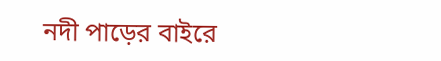নদী পাড়ের বাইরে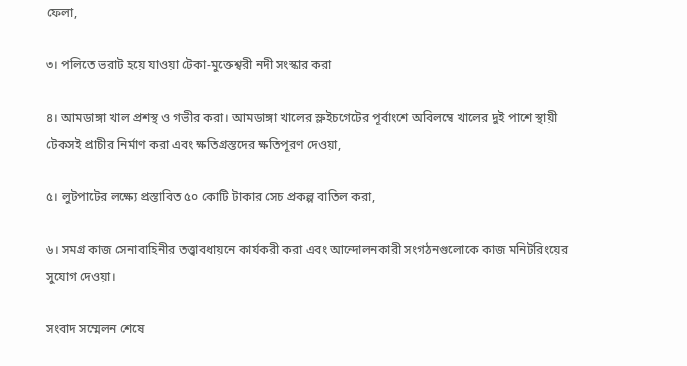ফেলা,

৩। পলিতে ভরাট হয়ে যাওয়া টেকা-মুক্তেশ্বরী নদী সংস্কার করা

৪। আমডাঙ্গা খাল প্রশস্থ ও গভীর করা। আমডাঙ্গা খালের স্লুইচগেটের পূর্বাংশে অবিলম্বে খালের দুই পাশে স্থায়ী টেকসই প্রাচীর নির্মাণ করা এবং ক্ষতিগ্রস্তদের ক্ষতিপূরণ দেওয়া,

৫। লুটপাটের লক্ষ্যে প্রস্তাবিত ৫০ কোটি টাকার সেচ প্রকল্প বাতিল করা,

৬। সমগ্র কাজ সেনাবাহিনীর তত্ত্বাবধায়নে কার্যকরী করা এবং আন্দোলনকারী সংগঠনগুলোকে কাজ মনিটরিংয়ের সুযোগ দেওয়া।

সংবাদ সম্মেলন শেষে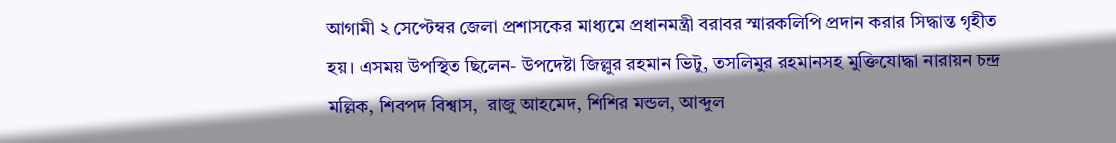আগামী ২ সেপ্টেম্বর জেলা প্রশাসকের মাধ্যমে প্রধানমন্ত্রী বরাবর স্মারকলিপি প্রদান করার সিদ্ধান্ত গৃহীত হয়। এসময় উপস্থিত ছিলেন- উপদেষ্টা জিল্লুর রহমান ভিটু, তসলিমুর রহমানসহ মুক্তিযোদ্ধা নারায়ন চন্দ্র মল্লিক, শিবপদ বিশ্বাস,  রাজু আহমেদ, শিশির মন্ডল, আব্দুল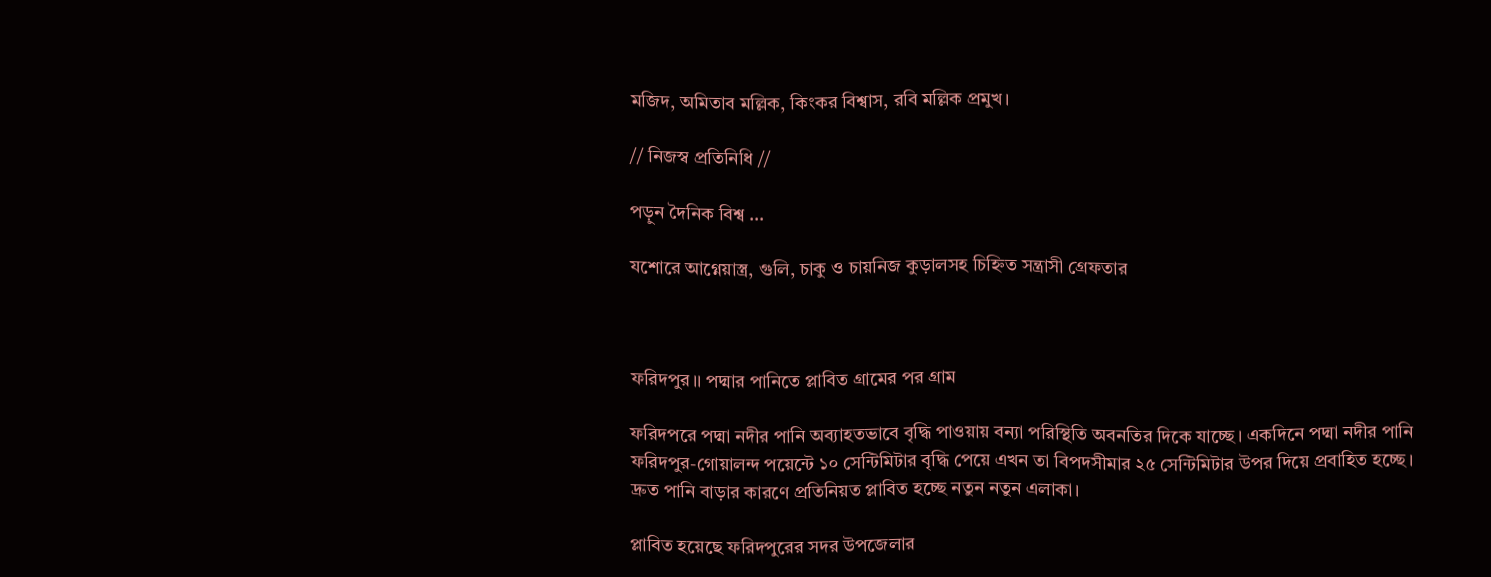মজিদ, অমিতাব মল্লিক, কিংকর বিশ্বাস, রবি মল্লিক প্রমুখ।

// নিজস্ব প্রতিনিধি //

পড়ুন দৈনিক বিশ্ব …

যশোরে আগ্নেয়াস্ত্র, গুলি, চাকু ও চায়নিজ কুড়ালসহ চিহ্নিত সন্ত্রাসী গ্রেফতার



ফরিদপুর।। পদ্মার পানিতে প্লাবিত গ্রামের পর গ্রাম

ফরিদপরে পদ্মা নদীর পানি অব্যাহতভাবে বৃদ্ধি পাওয়ায় বন্যা পরিস্থিতি অবনতির দিকে যাচ্ছে। একদিনে পদ্মা নদীর পানি ফরিদপুর-গোয়ালন্দ পয়েন্টে ১০ সেন্টিমিটার বৃদ্ধি পেয়ে এখন তা বিপদসীমার ২৫ সেন্টিমিটার উপর দিয়ে প্রবাহিত হচ্ছে। দ্রুত পানি বাড়ার কারণে প্রতিনিয়ত প্লাবিত হচ্ছে নতুন নতুন এলাকা।

প্লাবিত হয়েছে ফরিদপুরের সদর উপজেলার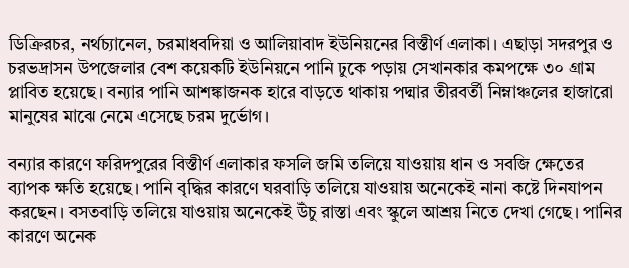ডিক্রিরচর, নর্থচ্যানেল, চরমাধবদিয়া ও আলিয়াবাদ ইউনিয়নের বিস্তীর্ণ এলাকা। এছাড়া সদরপুর ও চরভদ্রাসন উপজেলার বেশ কয়েকটি ইউনিয়নে পানি ঢুকে পড়ায় সেখানকার কমপক্ষে ৩০ গ্রাম প্লাবিত হয়েছে। বন্যার পানি আশঙ্কাজনক হারে বাড়তে থাকায় পদ্মার তীরবর্তী নিম্নাঞ্চলের হাজারো মানুষের মাঝে নেমে এসেছে চরম দুর্ভোগ।

বন্যার কারণে ফরিদপুরের বিস্তীর্ণ এলাকার ফসলি জমি তলিয়ে যাওয়ায় ধান ও সবজি ক্ষেতের ব্যাপক ক্ষতি হয়েছে। পানি বৃদ্ধির কারণে ঘরবাড়ি তলিয়ে যাওয়ায় অনেকেই নানা কষ্টে দিনযাপন করছেন। বসতবাড়ি তলিয়ে যাওয়ায় অনেকেই উঁচু রাস্তা এবং স্কুলে আশ্রয় নিতে দেখা গেছে। পানির কারণে অনেক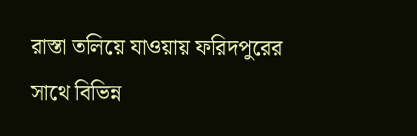রাস্তা তলিয়ে যাওয়ায় ফরিদপুরের সাথে বিভিন্ন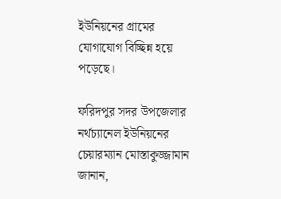ইউনিয়নের গ্রামের যোগাযোগ বিচ্ছিন্ন হয়ে পড়েছে।

ফরিদপুর সদর উপজেলার নর্থচ্যানেল ইউনিয়নের চেয়ারম্যান মোস্তাকুজ্জামান জানান,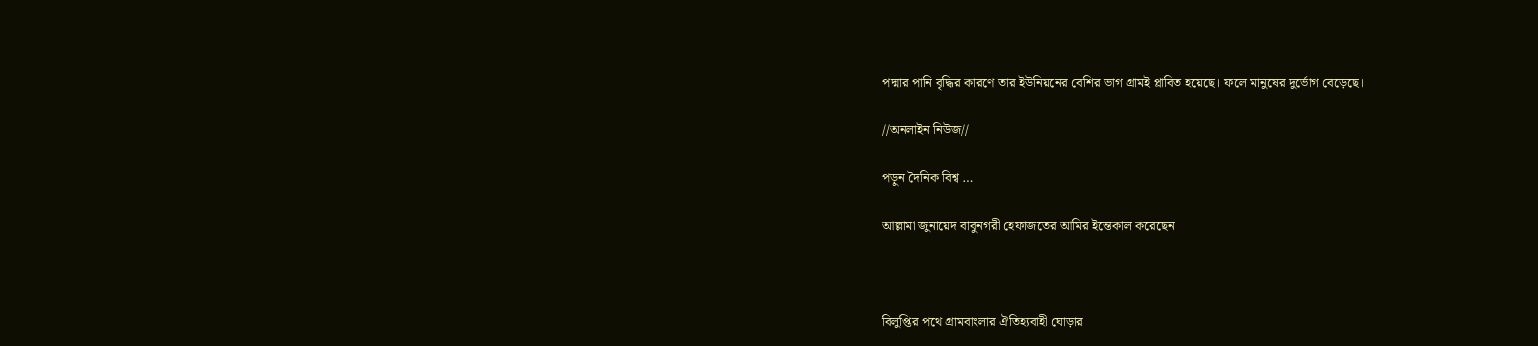পদ্মার পানি বৃদ্ধির কারণে তার ইউনিয়নের বেশির ভাগ গ্রামই প্লাবিত হয়েছে। ফলে মানুষের দুর্ভোগ বেড়েছে।

//অনলাইন নিউজ//

পড়ুন দৈনিক বিশ্ব …

আল্লামা জুনায়েদ বাবুনগরী হেফাজতের আমির ইন্তেকাল করেছেন



বিলুপ্তির পথে গ্রামবাংলার ঐতিহ্যবাহী ঘোড়ার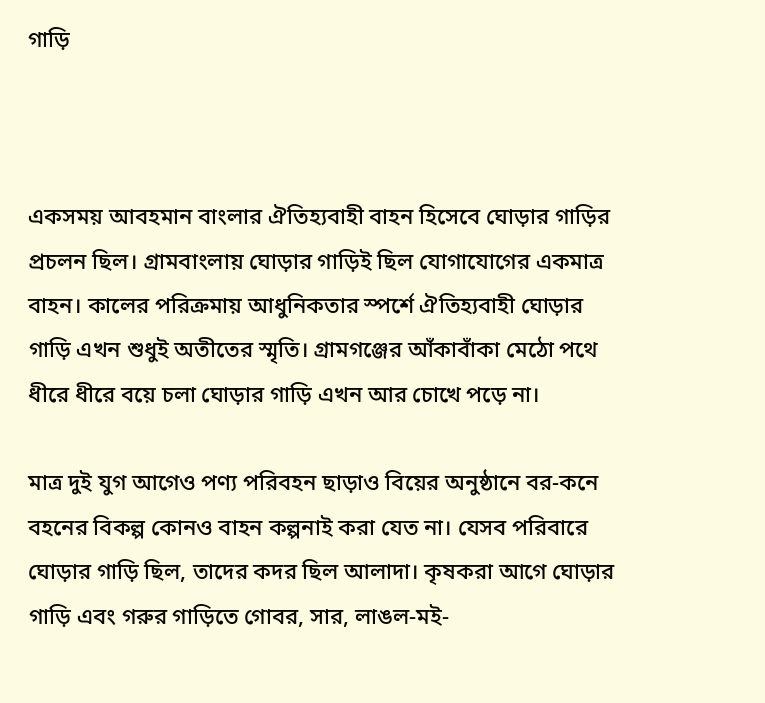গাড়ি



একসময় আবহমান বাংলার ঐতিহ্যবাহী বাহন হিসেবে ঘোড়ার গাড়ির প্রচলন ছিল। গ্রামবাংলায় ঘোড়ার গাড়িই ছিল যোগাযোগের একমাত্র বাহন। কালের পরিক্রমায় আধুনিকতার স্পর্শে ঐতিহ্যবাহী ঘোড়ার গাড়ি এখন শুধুই অতীতের স্মৃতি। গ্রামগঞ্জের আঁকাবাঁকা মেঠো পথে ধীরে ধীরে বয়ে চলা ঘোড়ার গাড়ি এখন আর চোখে পড়ে না।

মাত্র দুই যুগ আগেও পণ্য পরিবহন ছাড়াও বিয়ের অনুষ্ঠানে বর-কনে বহনের বিকল্প কোনও বাহন কল্পনাই করা যেত না। যেসব পরিবারে ঘোড়ার গাড়ি ছিল, তাদের কদর ছিল আলাদা। কৃষকরা আগে ঘোড়ার গাড়ি এবং গরুর গাড়িতে গোবর, সার, লাঙল-মই-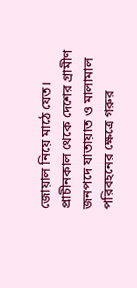জোয়াল নিয়ে মাঠে যেত। প্রাচীনকাল থেকে দেশের গ্রামীণ জনপদে যাতায়াত ও মালামাল পরিবহনের ক্ষেত্রে গরুর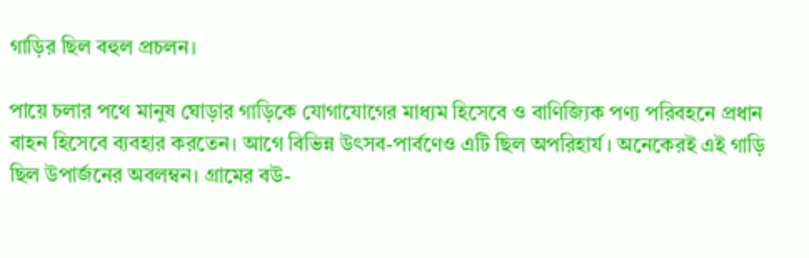গাড়ির ছিল বহুল প্রচলন।

পায়ে চলার পথে মানুষ ঘোড়ার গাড়িকে যোগাযোগের মাধ্যম হিসেবে ও বাণিজ্যিক পণ্য পরিবহনে প্রধান বাহন হিসেবে ব্যবহার করতেন। আগে বিভিন্ন উৎসব-পার্বণেও এটি ছিল অপরিহার্য। অনেকেরই এই গাড়ি ছিল উপার্জনের অবলম্বন। গ্রামের বউ-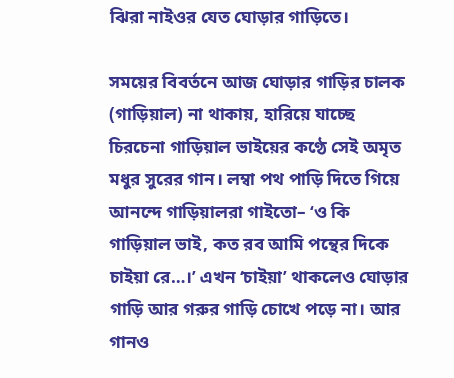ঝিরা নাইওর যেত ঘোড়ার গাড়িতে।

সময়ের বিবর্তনে আজ ঘোড়ার গাড়ির চালক (গাড়িয়াল) না থাকায়, হারিয়ে যাচ্ছে চিরচেনা গাড়িয়াল ভাইয়ের কণ্ঠে সেই অমৃত মধুর সুরের গান। লম্বা পথ পাড়ি দিতে গিয়ে আনন্দে গাড়িয়ালরা গাইতো– ‘ও কি গাড়িয়াল ভাই, কত রব আমি পন্থের দিকে চাইয়া রে…।’ এখন ‘চাইয়া’ থাকলেও ঘোড়ার গাড়ি আর গরুর গাড়ি চোখে পড়ে না। আর গানও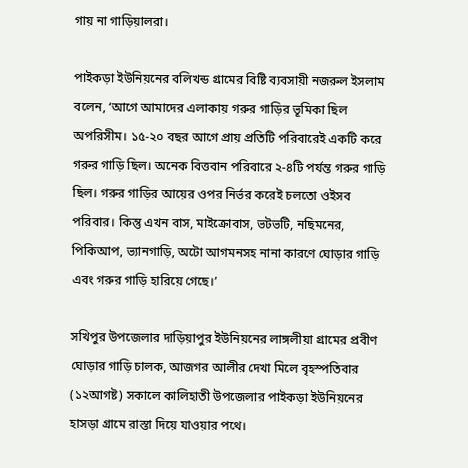গায় না গাড়িয়ালরা।

পাইকড়া ইউনিয়নের বলিখন্ড গ্রামের বিষ্টি ব্যবসায়ী নজরুল ইসলাম বলেন, ‘আগে আমাদের এলাকায় গরুর গাড়ির ভূমিকা ছিল অপরিসীম। ১৫-২০ বছর আগে প্রায় প্রতিটি পরিবারেই একটি করে গরুর গাড়ি ছিল। অনেক বিত্তবান পরিবারে ২-৪টি পর্যন্ত গরুর গাড়ি ছিল। গরুর গাড়ির আয়ের ওপর নির্ভর করেই চলতো ওইসব পরিবার। কিন্তু এখন বাস, মাইক্রোবাস, ভটভটি, নছিমনের, পিকিআপ, ভ্যানগাড়ি, অটো আগমনসহ নানা কারণে ঘোড়ার গাড়ি এবং গরুর গাড়ি হারিয়ে গেছে।’

সখিপুর উপজেলার দাড়িয়াপুর ইউনিয়নের লাঙ্গলীয়া গ্রামের প্রবীণ ঘোড়ার গাড়ি চালক, আজগর আলীর দেখা মিলে বৃহস্পতিবার (১২আগষ্ট) সকালে কালিহাতী উপজেলার পাইকড়া ইউনিয়নের হাসড়া গ্রামে রাস্তা দিয়ে যাওয়ার পথে।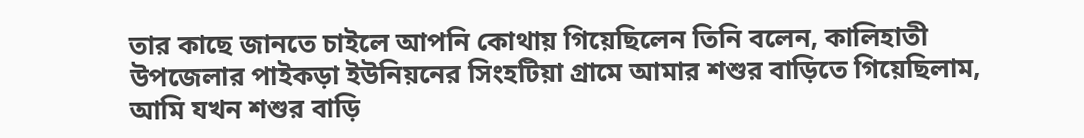তার কাছে জানতে চাইলে আপনি কোথায় গিয়েছিলেন তিনি বলেন, কালিহাতী উপজেলার পাইকড়া ইউনিয়নের সিংহটিয়া গ্রামে আমার শশুর বাড়িতে গিয়েছিলাম, আমি যখন শশুর বাড়ি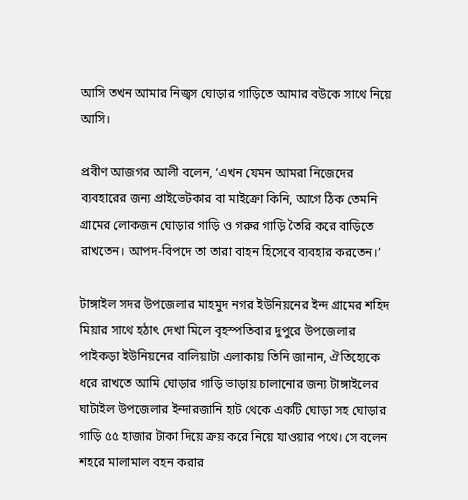আসি তখন আমার নিজ্বস ঘোড়ার গাড়িতে আমার বউকে সাথে নিয়ে আসি।

প্রবীণ আজগর আলী বলেন, ‘এখন যেমন আমরা নিজেদের ব্যবহারের জন্য প্রাইভেটকার বা মাইক্রো কিনি, আগে ঠিক তেমনি গ্রামের লোকজন ঘোড়ার গাড়ি ও গরুর গাড়ি তৈরি করে বাড়িতে রাখতেন। আপদ-বিপদে তা তারা বাহন হিসেবে ব্যবহার করতেন।’

টাঙ্গাইল সদর উপজেলার মাহমুদ নগর ইউনিয়নের ইন্দ গ্রামের শহিদ মিয়ার সাথে হঠাৎ দেখা মিলে বৃহস্পতিবার দুপুরে উপজেলার পাইকড়া ইউনিয়নের বালিয়াটা এলাকায় তিনি জানান, ঐতিহ্যেকে ধরে রাখতে আমি ঘোড়ার গাড়ি ভাড়ায় চালানোর জন্য টাঙ্গাইলের ঘাটাইল উপজেলার ইন্দারজানি হাট থেকে একটি ঘোড়া সহ ঘোড়ার গাড়ি ৫৫ হাজার টাকা দিয়ে ক্রয় করে নিয়ে যাওয়ার পথে। সে বলেন শহরে মালামাল বহন করার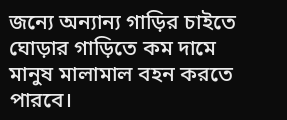জন্যে অন্যান্য গাড়ির চাইতে ঘোড়ার গাড়িতে কম দামে মানুষ মালামাল বহন করতে পারবে।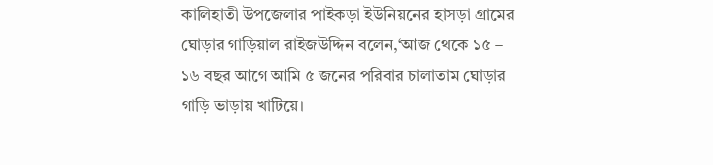কালিহাতী উপজেলার পাইকড়া ইউনিয়নের হাসড়া গ্রামের ঘোড়ার গাড়িয়াল রাইজউদ্দিন বলেন,‘আজ থেকে ১৫ – ১৬ বছর আগে আমি ৫ জনের পরিবার চালাতাম ঘোড়ার গাড়ি ভাড়ায় খাটিয়ে।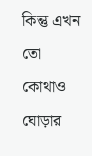কিন্তু এখন তো কোথাও ঘোড়ার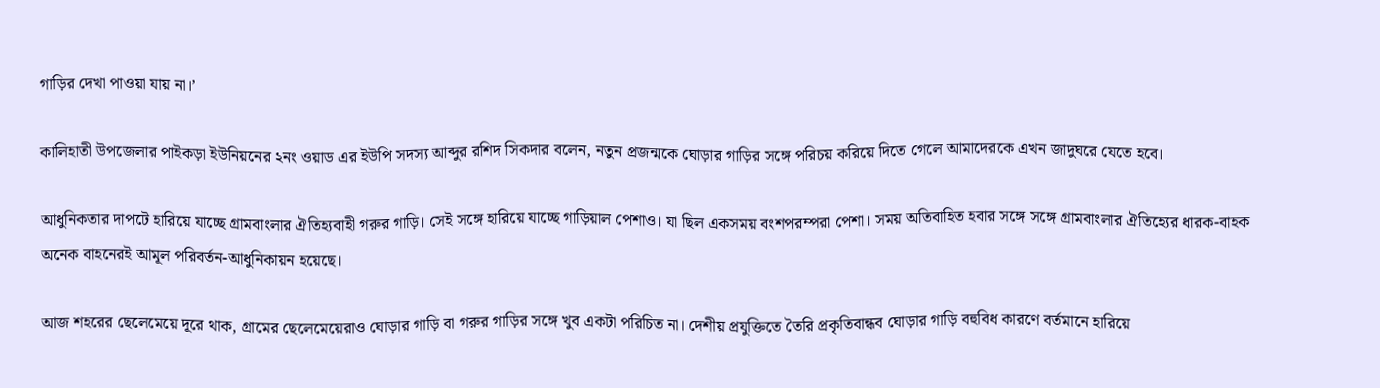গাড়ির দেখা পাওয়া যায় না।’

কালিহাতী উপজেলার পাইকড়া ইউনিয়নের ২নং ওয়াড এর ইউপি সদস্য আব্দুর রশিদ সিকদার বলেন, নতুন প্রজন্মকে ঘোড়ার গাড়ির সঙ্গে পরিচয় করিয়ে দিতে গেলে আমাদেরকে এখন জাদুঘরে যেতে হবে।

আধুনিকতার দাপটে হারিয়ে যাচ্ছে গ্রামবাংলার ঐতিহ্যবাহী গরুর গাড়ি। সেই সঙ্গে হারিয়ে যাচ্ছে গাড়িয়াল পেশাও। যা ছিল একসময় বংশপরম্পরা পেশা। সময় অতিবাহিত হবার সঙ্গে সঙ্গে গ্রামবাংলার ঐতিহ্যের ধারক-বাহক অনেক বাহনেরই আমূল পরিবর্তন-আধুনিকায়ন হয়েছে।

আজ শহরের ছেলেমেয়ে দূরে থাক, গ্রামের ছেলেমেয়েরাও ঘোড়ার গাড়ি বা গরুর গাড়ির সঙ্গে খুব একটা পরিচিত না। দেশীয় প্রযুক্তিতে তৈরি প্রকৃতিবান্ধব ঘোড়ার গাড়ি বহুবিধ কারণে বর্তমানে হারিয়ে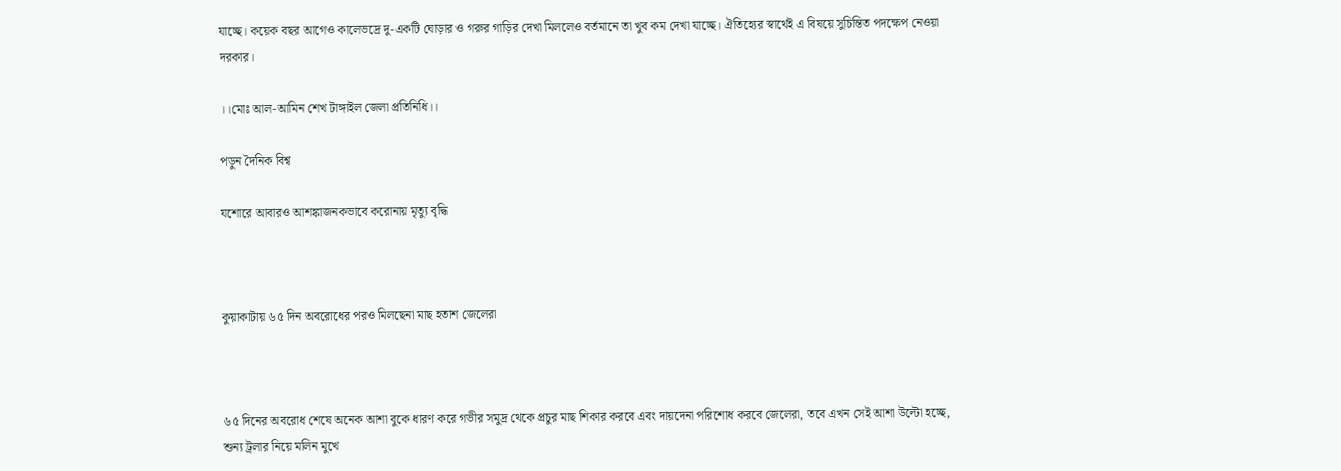যাচ্ছে। কয়েক বছর আগেও কালেভদ্রে দু-একটি ঘোড়ার ও গরুর গাড়ির দেখা মিললেও বর্তমানে তা খুব কম দেখা যাচ্ছে। ঐতিহ্যের স্বার্থেই এ বিষয়ে সুচিন্তিত পদক্ষেপ নেওয়া দরকার।

।।মোঃ আল-আমিন শেখ টাঙ্গাইল জেলা প্রতিনিধি।।

পড়ুন দৈনিক বিশ্ব

যশোরে আবারও আশঙ্কাজনকভাবে করোনায় মৃত্যু বৃদ্ধি



কুয়াকাটায় ৬৫ দিন অবরোধের পরও মিলছেনা মাছ হতাশ জেলেরা



৬৫ দিনের অবরোধ শেষে অনেক আশা বুকে ধারণ করে গভীর সমুদ্র থেকে প্রচুর মাছ শিকার করবে এবং দায়দেনা পরিশোধ করবে জেলেরা, তবে এখন সেই আশা উল্টো হচ্ছে, শুন্য ট্রলার নিয়ে মলিন মুখে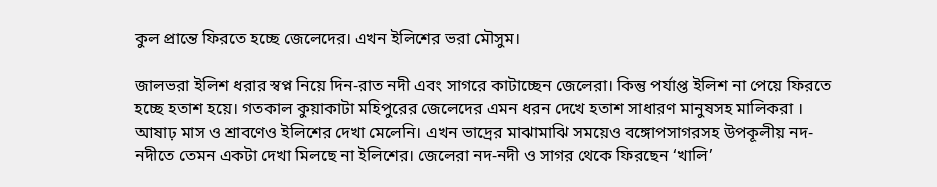কুল প্রান্তে ফিরতে হচ্ছে জেলেদের। এখন ইলিশের ভরা মৌসুম।

জালভরা ইলিশ ধরার স্বপ্ন নিয়ে দিন-রাত নদী এবং সাগরে কাটাচ্ছেন জেলেরা। কিন্তু পর্যাপ্ত ইলিশ না পেয়ে ফিরতে হচ্ছে হতাশ হয়ে। গতকাল কুয়াকাটা মহিপুরের জেলেদের এমন ধরন দেখে হতাশ সাধারণ মানুষসহ মালিকরা । আষাঢ় মাস ও শ্রাবণেও ইলিশের দেখা মেলেনি। এখন ভাদ্রের মাঝামাঝি সময়েও বঙ্গোপসাগরসহ উপকূলীয় নদ-নদীতে তেমন একটা দেখা মিলছে না ইলিশের। জেলেরা নদ-নদী ও সাগর থেকে ফিরছেন ‘খালি’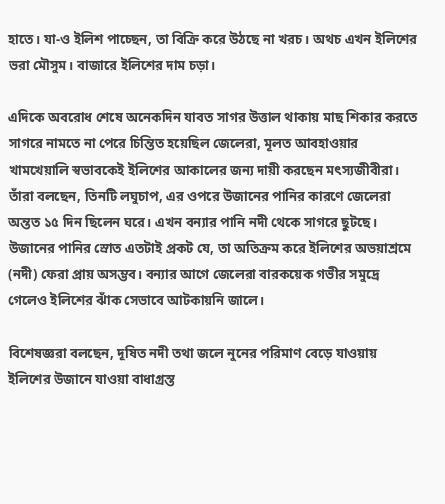হাতে। যা-ও ইলিশ পাচ্ছেন, তা বিক্রি করে উঠছে না খরচ। অথচ এখন ইলিশের ভরা মৌসুম। বাজারে ইলিশের দাম চড়া।

এদিকে অবরোধ শেষে অনেকদিন যাবত সাগর উত্তাল থাকায় মাছ শিকার করতে সাগরে নামতে না পেরে চিন্তিত হয়েছিল জেলেরা, মূলত আবহাওয়ার খামখেয়ালি স্বভাবকেই ইলিশের আকালের জন্য দায়ী করছেন মৎস্যজীবীরা। তাঁরা বলছেন, তিনটি লঘুচাপ, এর ওপরে উজানের পানির কারণে জেলেরা অন্তত ১৫ দিন ছিলেন ঘরে। এখন বন্যার পানি নদী থেকে সাগরে ছুটছে। উজানের পানির স্রোত এতটাই প্রকট যে, তা অতিক্রম করে ইলিশের অভয়াশ্রমে (নদী) ফেরা প্রায় অসম্ভব। বন্যার আগে জেলেরা বারকয়েক গভীর সমুদ্রে গেলেও ইলিশের ঝাঁক সেভাবে আটকায়নি জালে।

বিশেষজ্ঞরা বলছেন, দূষিত নদী তথা জলে নুনের পরিমাণ বেড়ে যাওয়ায় ইলিশের উজানে যাওয়া বাধাগ্রস্ত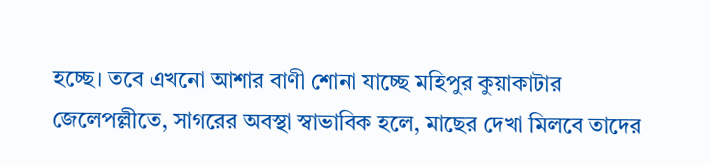হচ্ছে। তবে এখনো আশার বাণী শোনা যাচ্ছে মহিপুর কুয়াকাটার জেলেপল্লীতে, সাগরের অবস্থা স্বাভাবিক হলে, মাছের দেখা মিলবে তাদের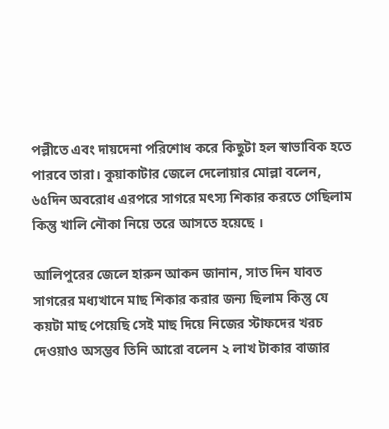পল্লীতে এবং দায়দেনা পরিশোধ করে কিছুটা হল স্বাভাবিক হতে পারবে তারা। কুয়াকাটার জেলে দেলোয়ার মোল্লা বলেন, ৬৫দিন অবরোধ এরপরে সাগরে মৎস্য শিকার করতে গেছিলাম কিন্তু খালি নৌকা নিয়ে তরে আসতে হয়েছে ।

আলিপুরের জেলে হারুন আকন জানান, সাত দিন যাবত সাগরের মধ্যখানে মাছ শিকার করার জন্য ছিলাম কিন্তু যে কয়টা মাছ পেয়েছি সেই মাছ দিয়ে নিজের স্টাফদের খরচ দেওয়াও অসম্ভব তিনি আরো বলেন ২ লাখ টাকার বাজার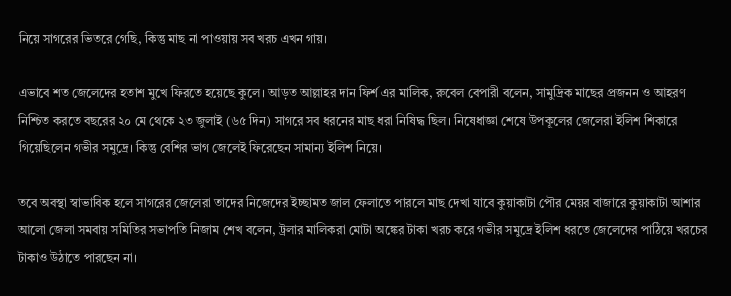নিয়ে সাগরের ভিতরে গেছি, কিন্তু মাছ না পাওয়ায় সব খরচ এখন গায়।

এভাবে শত জেলেদের হতাশ মুখে ফিরতে হয়েছে কুলে। আড়ত আল্লাহর দান ফির্শ এর মালিক, রুবেল বেপারী বলেন, সামুদ্রিক মাছের প্রজনন ও আহরণ নিশ্চিত করতে বছরের ২০ মে থেকে ২৩ জুলাই (৬৫ দিন) সাগরে সব ধরনের মাছ ধরা নিষিদ্ধ ছিল। নিষেধাজ্ঞা শেষে উপকূলের জেলেরা ইলিশ শিকারে গিয়েছিলেন গভীর সমুদ্রে। কিন্তু বেশির ভাগ জেলেই ফিরেছেন সামান্য ইলিশ নিয়ে।

তবে অবস্থা স্বাভাবিক হলে সাগরের জেলেরা তাদের নিজেদের ইচ্ছামত জাল ফেলাতে পারলে মাছ দেখা যাবে কুয়াকাটা পৌর মেয়র বাজারে কুয়াকাটা আশার আলো জেলা সমবায় সমিতির সভাপতি নিজাম শেখ বলেন, ট্রলার মালিকরা মোটা অঙ্কের টাকা খরচ করে গভীর সমুদ্রে ইলিশ ধরতে জেলেদের পাঠিয়ে খরচের টাকাও উঠাতে পারছেন না।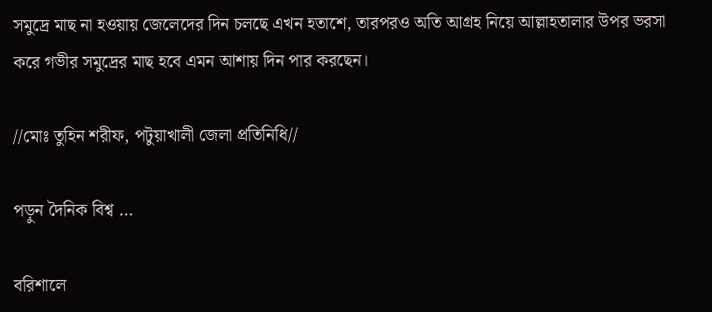সমুদ্রে মাছ না হওয়ায় জেলেদের দিন চলছে এখন হতাশে, তারপরও অতি আগ্রহ নিয়ে আল্লাহতালার উপর ভরসা করে গভীর সমুদ্রের মাছ হবে এমন আশায় দিন পার করছেন।

//মোঃ তুহিন শরীফ, পটুয়াখালী জেলা প্রতিনিধি//

পড়ুন দৈনিক বিশ্ব …

বরিশালে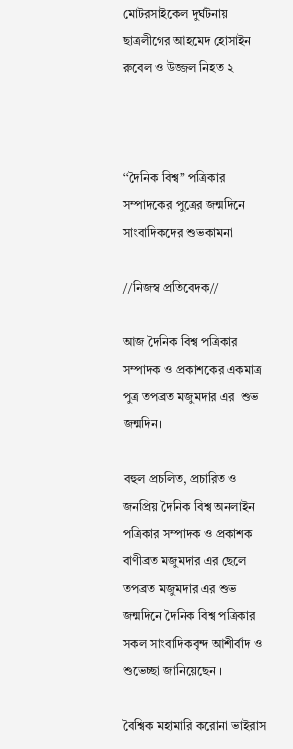মোটরসাইকেল দুর্ঘটনায় ছাত্রলীগের আহমেদ হোসাইন রুবেল ও উজ্জল নিহত ২



‘‘দৈনিক বিশ্ব’’ পত্রিকার সম্পাদকের পুত্রের জন্মদিনে সাংবাদিকদের শুভকামনা

//নিজস্ব প্রতিবেদক//

আজ দৈনিক বিশ্ব পত্রিকার সম্পাদক ও প্রকাশকের একমাত্র পুত্র তপব্রত মজুমদার এর  শুভ জন্মদিন।

বহুল প্রচলিত, প্রচারিত ও জনপ্রিয় দৈনিক বিশ্ব অনলাইন পত্রিকার সম্পাদক ও প্রকাশক বাণীব্রত মজুমদার এর ছেলে তপব্রত মজুমদার এর শুভ জন্মদিনে দৈনিক বিশ্ব পত্রিকার সকল সাংবাদিকবৃন্দ আশীর্বাদ ও শুভেচ্ছা জানিয়েছেন ।

বৈশ্বিক মহামারি করোনা ভাইরাস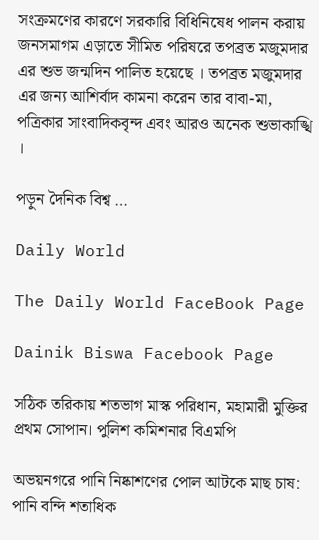সংক্রমণের কারণে সরকারি বিধিনিষেধ পালন করায় জনসমাগম এড়াতে সীমিত পরিষরে তপব্রত মজুমদার এর শুভ জন্মদিন পালিত হয়েছে । তপব্রত মজুমদার এর জন্য আশির্বাদ কামনা করেন তার বাবা-মা, পত্রিকার সাংবাদিকবৃন্দ এবং আরও অনেক শুভাকাঙ্খি ।

পড়ুন দৈনিক বিশ্ব …

Daily World

The Daily World FaceBook Page

Dainik Biswa Facebook Page

সঠিক তরিকায় শতভাগ মাস্ক পরিধান, মহামারী মুক্তির প্রথম সোপান। পুলিশ কমিশনার বিএমপি

অভয়নগরে পানি নিষ্কাশণের পোল আটকে মাছ চাষ: পানি বন্দি শতাধিক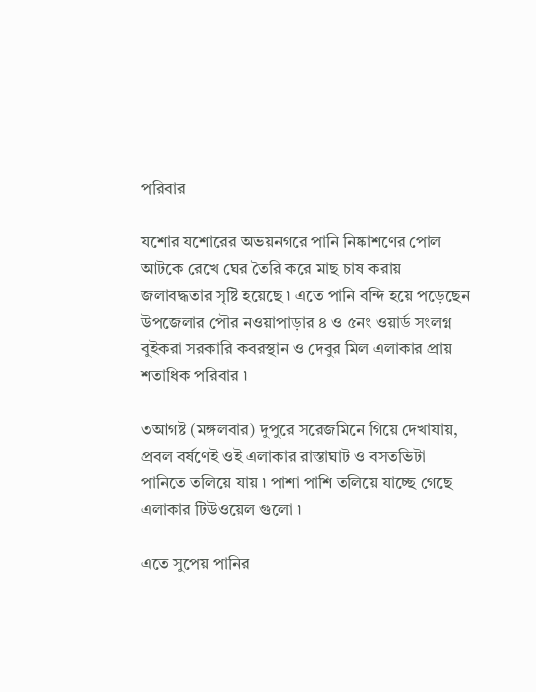পরিবার

যশোর যশোরের অভয়নগরে পানি নিষ্কাশণের পোল আটকে রেখে ঘের তৈরি করে মাছ চাষ করায় জলাবদ্ধতার সৃষ্টি হয়েছে ৷ এতে পানি বন্দি হয়ে পড়েছেন উপজেলার পৌর নওয়াপাড়ার ৪ ও ৫নং ওয়ার্ড সংলগ্ন বুইকরা সরকারি কবরস্থান ও দেবুর মিল এলাকার প্রায় শতাধিক পরিবার ৷

৩আগষ্ট (মঙ্গলবার) দুপুরে সরেজমিনে গিয়ে দেখাযায়, প্রবল বর্ষণেই ওই এলাকার রাস্তাঘাট ও বসতভিটা পানিতে তলিয়ে যায় ৷ পাশা পাশি তলিয়ে যাচ্ছে গেছে এলাকার টিউওয়েল গুলো ৷

এতে সুপেয় পানির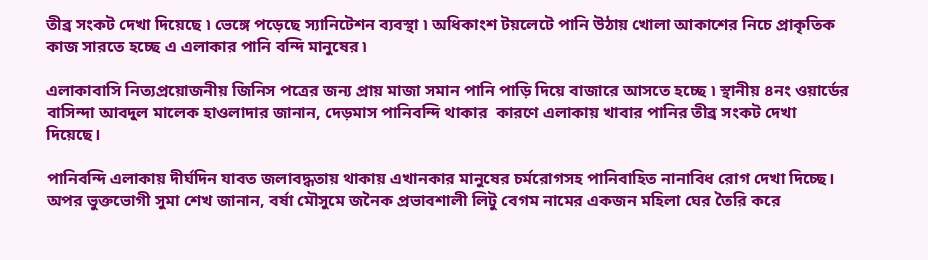তীব্র সংকট দেখা দিয়েছে ৷ ভেঙ্গে পড়েছে স্যানিটেশন ব্যবস্থা ৷ অধিকাংশ টয়লেটে পানি উঠায় খোলা আকাশের নিচে প্রাকৃতিক কাজ সারতে হচ্ছে এ এলাকার পানি বন্দি মানুষের ৷

এলাকাবাসি নিত্যপ্রয়োজনীয় জিনিস পত্রের জন্য প্রায় মাজা সমান পানি পাড়ি দিয়ে বাজারে আসতে হচ্ছে ৷ স্থানীয় ৪নং ওয়ার্ডের বাসিন্দা আবদুল মালেক হাওলাদার জানান, দেড়মাস পানিবন্দি থাকার  কারণে এলাকায় খাবার পানির তীব্র সংকট দেখা দিয়েছে।

পানিবন্দি এলাকায় দীর্ঘদিন যাবত জলাবদ্ধতায় থাকায় এখানকার মানুষের চর্মরোগসহ পানিবাহিত নানাবিধ রোগ দেখা দিচ্ছে। অপর ভুক্তভোগী সুমা শেখ জানান, বর্ষা মৌসুমে জনৈক প্রভাবশালী লিটু বেগম নামের একজন মহিলা ঘের তৈরি করে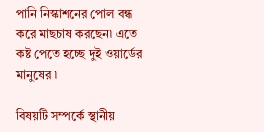পানি নিস্কাশনের পোল বন্ধ করে মাছচাষ করছেন৷ এতে কষ্ট পেতে হচ্ছে দুই ওয়ার্ডের মানুষের ৷

বিষয়টি সম্পর্কে স্থানীয়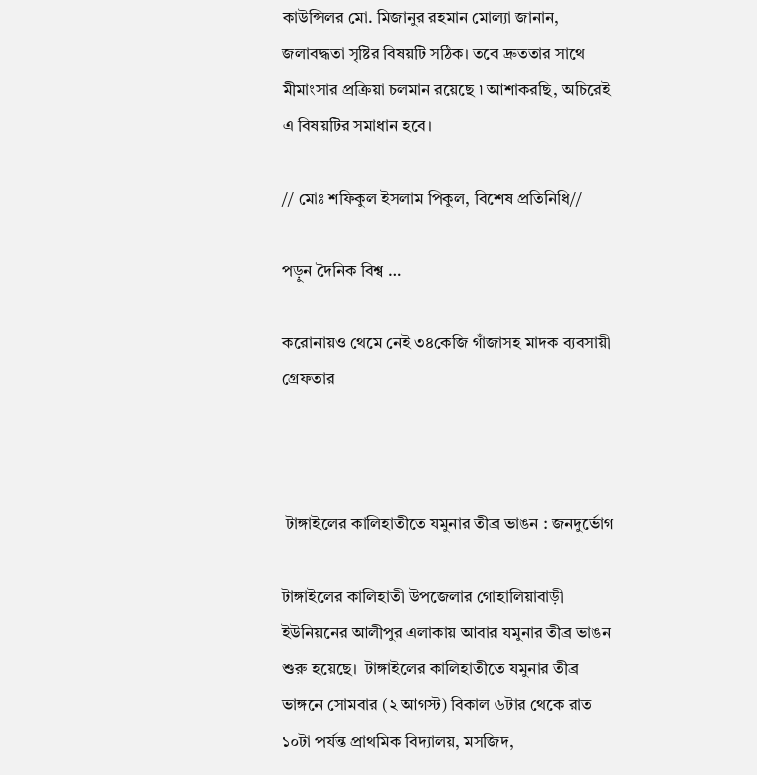কাউন্সিলর মো. মিজানুর রহমান মোল্যা জানান, জলাবদ্ধতা সৃষ্টির বিষয়টি সঠিক। তবে দ্রুততার সাথে মীমাংসার প্রক্রিয়া চলমান রয়েছে ৷ আশাকরছি, অচিরেই এ বিষয়টির সমাধান হবে।

// মোঃ শফিকুল ইসলাম পিকুল, বিশেষ প্রতিনিধি//

পড়ুন দৈনিক বিশ্ব …

করোনায়ও থেমে নেই ৩৪কেজি গাঁজাসহ মাদক ব্যবসায়ী গ্রেফতার



 টাঙ্গাইলের কালিহাতীতে যমুনার তীব্র ভাঙন : জনদুর্ভোগ

টাঙ্গাইলের কালিহাতী উপজেলার গোহালিয়াবাড়ী ইউনিয়নের আলীপুর এলাকায় আবার যমুনার তীব্র ভাঙন শুরু হয়েছে।  টাঙ্গাইলের কালিহাতীতে যমুনার তীব্র ভাঙ্গনে সোমবার (২ আগস্ট) বিকাল ৬টার থেকে রাত ১০টা পর্যন্ত প্রাথমিক বিদ্যালয়, মসজিদ,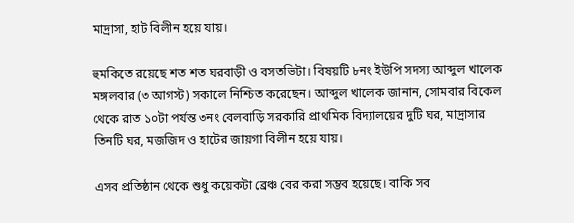মাদ্রাসা, হাট বিলীন হয়ে যায়।

হুমকিতে রয়েছে শত শত ঘরবাড়ী ও বসতভিটা। বিষয়টি ৮নং ইউপি সদস্য আব্দুল খালেক মঙ্গলবার (৩ আগস্ট) সকালে নিশ্চিত করেছেন। আব্দুল খালেক জানান, সোমবার বিকেল থেকে রাত ১০টা পর্যন্ত ৩নং বেলবাড়ি সরকারি প্রাথমিক বিদ্যালয়ের দুটি ঘর, মাদ্রাসার তিনটি ঘর, মজজিদ ও হাটের জায়গা বিলীন হয়ে যায়।

এসব প্রতিষ্ঠান থেকে শুধু কয়েকটা ব্রেঞ্চ বের করা সম্ভব হয়েছে। বাকি সব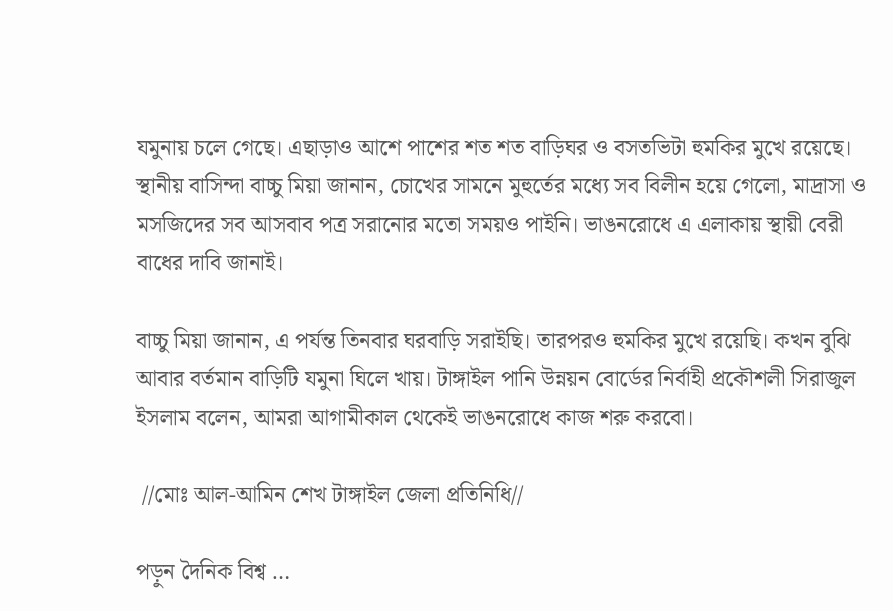যমুনায় চলে গেছে। এছাড়াও আশে পাশের শত শত বাড়িঘর ও বসতভিটা হুমকির মুখে রয়েছে। স্থানীয় বাসিন্দা বাচ্চু মিয়া জানান, চোখের সামনে মুহুর্তের মধ্যে সব বিলীন হয়ে গেলো, মাদ্রাসা ও মসজিদের সব আসবাব পত্র সরানোর মতো সময়ও পাইনি। ভাঙনরোধে এ এলাকায় স্থায়ী বেরী বাধের দাবি জানাই।

বাচ্চু মিয়া জানান, এ পর্যন্ত তিনবার ঘরবাড়ি সরাইছি। তারপরও হুমকির মুখে রয়েছি। কখন বুঝি আবার বর্তমান বাড়িটি যমুনা ঘিলে খায়। টাঙ্গাইল পানি উন্নয়ন বোর্ডের নির্বাহী প্রকৌশলী সিরাজুল ইসলাম বলেন, আমরা আগামীকাল থেকেই ভাঙনরোধে কাজ শরু করবো।

 //মোঃ আল-আমিন শেখ টাঙ্গাইল জেলা প্রতিনিধি//

পড়ুন দৈনিক বিশ্ব …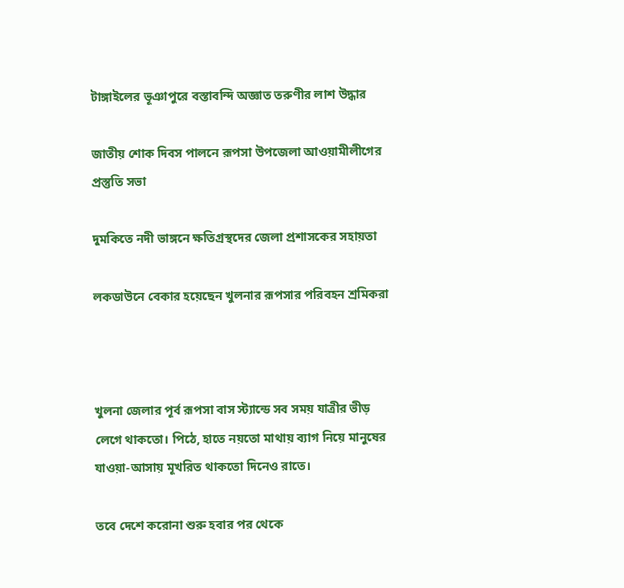টাঙ্গাইলের ভূঞাপুরে বস্তাবন্দি অজ্ঞাত তরুণীর লাশ উদ্ধার

জাতীয় শোক দিবস পালনে রূপসা উপজেলা আওয়ামীলীগের প্রস্তুতি সভা

দুমকিতে নদী ভাঙ্গনে ক্ষতিগ্রস্থদের জেলা প্রশাসকের সহায়তা

লকডাউনে বেকার হয়েছেন খুলনার রূপসার পরিবহন শ্রমিকরা



খুলনা জেলার পূর্ব রূপসা বাস স্ট্যান্ডে সব সময় যাত্রীর ভীড় লেগে থাকতো। পিঠে, হাতে নয়তো মাথায় ব্যাগ নিয়ে মানুষের যাওয়া-আসায় মূখরিত থাকতো দিনেও রাতে।

তবে দেশে করোনা শুরু হবার পর থেকে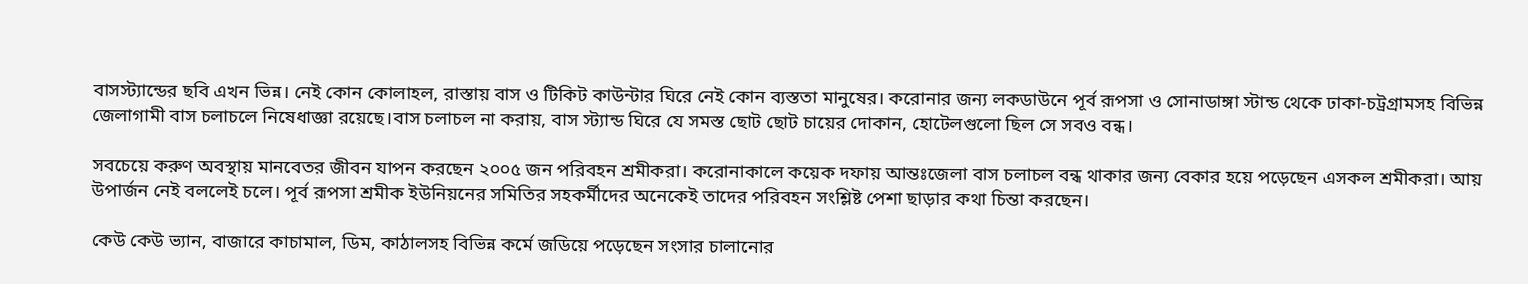বাসস্ট্যান্ডের ছবি এখন ভিন্ন। নেই কোন কোলাহল, রাস্তায় বাস ও টিকিট কাউন্টার ঘিরে নেই কোন ব্যস্ততা মানুষের। করোনার জন্য লকডাউনে পূর্ব রূপসা ও সোনাডাঙ্গা স্টান্ড থেকে ঢাকা-চট্রগ্রামসহ বিভিন্ন জেলাগামী বাস চলাচলে নিষেধাজ্ঞা রয়েছে।বাস চলাচল না করায়, বাস স্ট্যান্ড ঘিরে যে সমস্ত ছোট ছোট চায়ের দোকান, হোটেলগুলো ছিল সে সবও বন্ধ।

সবচেয়ে করুণ অবস্থায় মানবেতর জীবন যাপন করছেন ২০০৫ জন পরিবহন শ্রমীকরা। করোনাকালে কয়েক দফায় আন্তঃজেলা বাস চলাচল বন্ধ থাকার জন্য বেকার হয়ে পড়েছেন এসকল শ্রমীকরা। আয় উপার্জন নেই বললেই চলে। পূর্ব রূপসা শ্রমীক ইউনিয়নের সমিতির সহকর্মীদের অনেকেই তাদের পরিবহন সংশ্লিষ্ট পেশা ছাড়ার কথা চিন্তা করছেন।

কেউ কেউ ভ্যান, বাজারে কাচামাল, ডিম, কাঠালসহ বিভিন্ন কর্মে জডিয়ে পড়েছেন সংসার চালানোর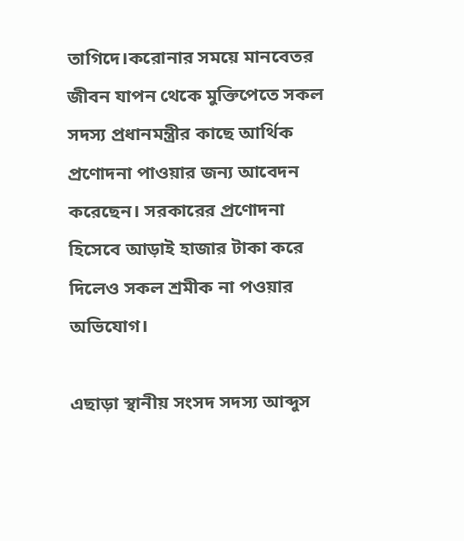তাগিদে।করোনার সময়ে মানবেতর জীবন যাপন থেকে মুক্তিপেতে সকল সদস্য প্রধানমন্ত্রীর কাছে আর্থিক প্রণোদনা পাওয়ার জন্য আবেদন করেছেন। সরকারের প্রণোদনা হিসেবে আড়াই হাজার টাকা করে দিলেও সকল শ্রমীক না পওয়ার অভিযোগ।

এছাড়া স্থানীয় সংসদ সদস্য আব্দুস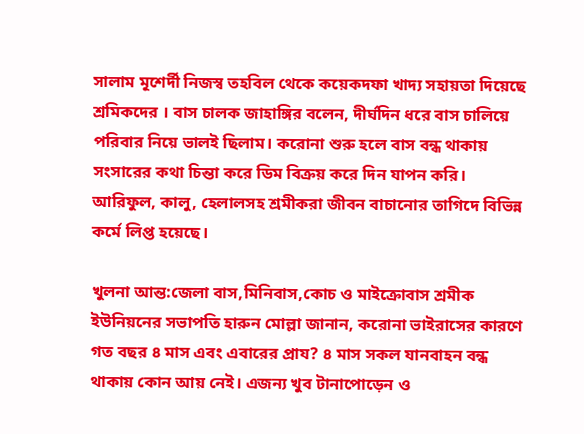সালাম মূশের্দী নিজস্ব তহবিল থেকে কয়েকদফা খাদ্য সহায়তা দিয়েছে শ্রমিকদের । বাস চালক জাহাঙ্গির বলেন, দীর্ঘদিন ধরে বাস চালিয়ে পরিবার নিয়ে ভালই ছিলাম। করোনা শুরু হলে বাস বন্ধ থাকায় সংসারের কথা চিন্তা করে ডিম বিক্রয় করে দিন যাপন করি। আরিফুল, কালু, হেলালসহ শ্রমীকরা জীবন বাচানোর তাগিদে বিভিন্ন কর্মে লিপ্ত হয়েছে।

খুলনা আন্ত:জেলা বাস,মিনিবাস,কোচ ও মাইক্রোবাস শ্রমীক ইউনিয়নের সভাপতি হারুন মোল্লা জানান, করোনা ভাইরাসের কারণে গত বছর ৪ মাস এবং এবারের প্রায? ৪ মাস সকল যানবাহন বন্ধ থাকায় কোন আয় নেই। এজন্য খুব টানাপোড়েন ও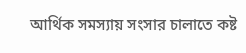আর্থিক সমস্যায় সংসার চালাতে কষ্ট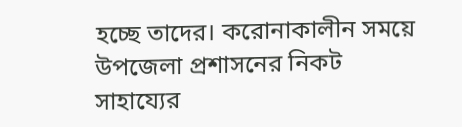হচ্ছে তাদের। করোনাকালীন সময়ে উপজেলা প্রশাসনের নিকট সাহায্যের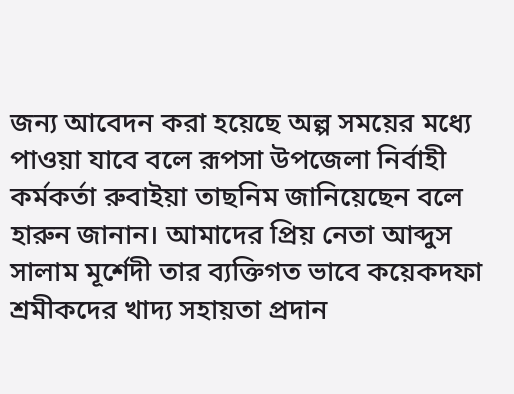জন্য আবেদন করা হয়েছে অল্প সময়ের মধ্যে পাওয়া যাবে বলে রূপসা উপজেলা নির্বাহী কর্মকর্তা রুবাইয়া তাছনিম জানিয়েছেন বলে হারুন জানান। আমাদের প্রিয় নেতা আব্দুস সালাম মূর্শেদী তার ব্যক্তিগত ভাবে কয়েকদফা শ্রমীকদের খাদ্য সহায়তা প্রদান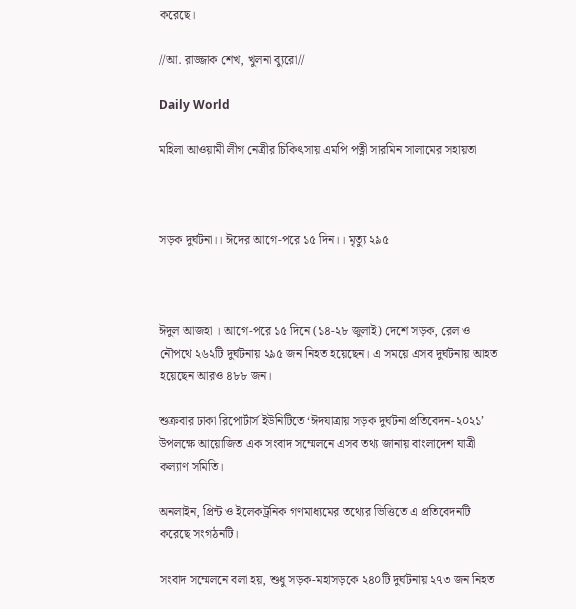করেছে।

//আ. রাজ্জাক শেখ, খুলনা ব্যুরো//

Daily World

মহিলা আওয়ামী লীগ নেত্রীর চিকিৎসায় এমপি পত্নী সারমিন সালামের সহায়তা



সড়ক দুর্ঘটনা।। ঈদের আগে-পরে ১৫ দিন।। মৃত্যু ২৯৫



ঈদুল আজহা । আগে-পরে ১৫ দিনে (১৪-২৮ জুলাই) দেশে সড়ক, রেল ও নৌপথে ২৬২টি দুর্ঘটনায় ২৯৫ জন নিহত হয়েছেন। এ সময়ে এসব দুর্ঘটনায় আহত হয়েছেন আরও ৪৮৮ জন।

শুক্রবার ঢাকা রিপোর্টার্স ইউনিটিতে ‘ঈদযাত্রায় সড়ক দুর্ঘটনা প্রতিবেদন-২০২১’ উপলক্ষে আয়োজিত এক সংবাদ সম্মেলনে এসব তথ্য জানায় বাংলাদেশ যাত্রী কল্যাণ সমিতি।

অনলাইন, প্রিন্ট ও ইলেকট্রনিক গণমাধ্যমের তথ্যের ভিত্তিতে এ প্রতিবেদনটি করেছে সংগঠনটি।

সংবাদ সম্মেলনে বলা হয়, শুধু সড়ক-মহাসড়কে ২৪০টি দুর্ঘটনায় ২৭৩ জন নিহত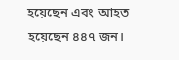হয়েছেন এবং আহত হয়েছেন ৪৪৭ জন।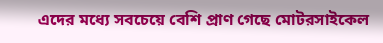এদের মধ্যে সবচেয়ে বেশি প্রাণ গেছে মোটরসাইকেল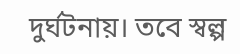দুর্ঘটনায়। তবে স্বল্প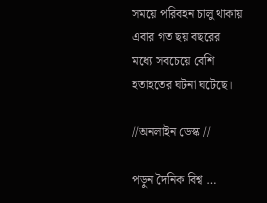সময়ে পরিবহন চালু থাকায় এবার গত ছয় বছরের মধ্যে সবচেয়ে বেশি হতাহতের ঘটনা ঘটেছে।

//অনলাইন ডেস্ক //

পড়ুন দৈনিক বিশ্ব …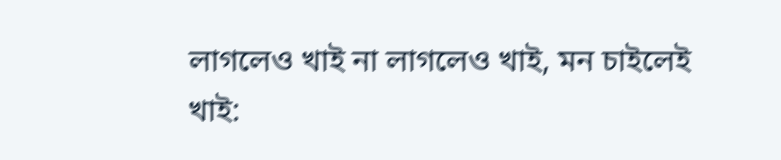লাগলেও খাই না লাগলেও খাই, মন চাইলেই খাই: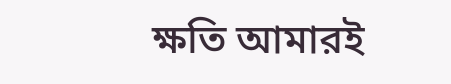ক্ষতি আমারই